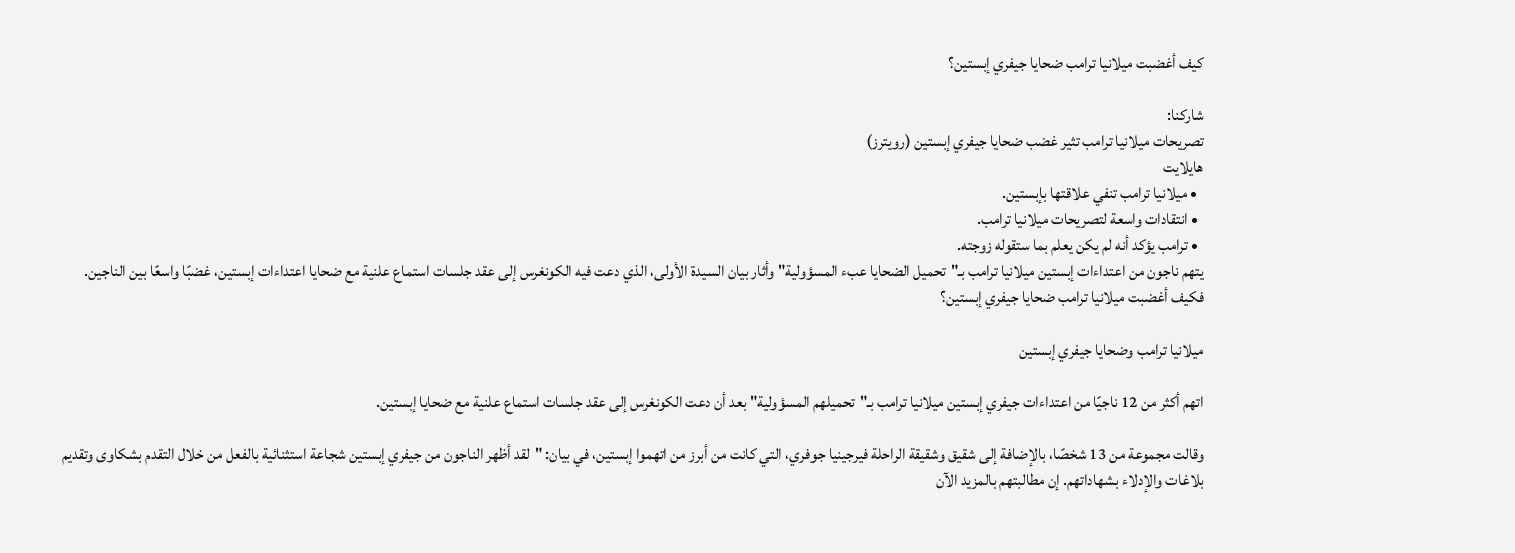كيف أغضبت ميلانيا ترامب ضحايا جيفري إبستين؟

شاركنا:
تصريحات ميلانيا ترامب تثير غضب ضحايا جيفري إبستين (رويترز)
هايلايت
  • ميلانيا ترامب تنفي علاقتها بإبستين.
  • انتقادات واسعة لتصريحات ميلانيا ترامب.
  • ترامب يؤكد أنه لم يكن يعلم بما ستقوله زوجته.
يتهم ناجون من اعتداءات إبستين ميلانيا ترامب بـ"تحميل الضحايا عبء المسؤولية" وأثار بيان السيدة الأولى، الذي دعت فيه الكونغرس إلى عقد جلسات استماع علنية مع ضحايا اعتداءات إبستين، غضبًا واسعًا بين الناجين. فكيف أغضبت ميلانيا ترامب ضحايا جيفري إبستين؟

ميلانيا ترامب وضحايا جيفري إبستين

اتهم أكثر من 12 ناجيًا من اعتداءات جيفري إبستين ميلانيا ترامب بـ"تحميلهم المسؤولية" بعد أن دعت الكونغرس إلى عقد جلسات استماع علنية مع ضحايا إبستين.

وقالت مجموعة من 13 شخصًا، بالإضافة إلى شقيق وشقيقة الراحلة فيرجينيا جوفري، التي كانت من أبرز من اتهموا إبستين، في بيان: "لقد أظهر الناجون من جيفري إبستين شجاعة استثنائية بالفعل من خلال التقدم بشكاوى وتقديم بلاغات والإدلاء بشهاداتهم. إن مطالبتهم بالمزيد الآن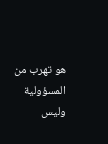هو تهرب من المسؤولية وليس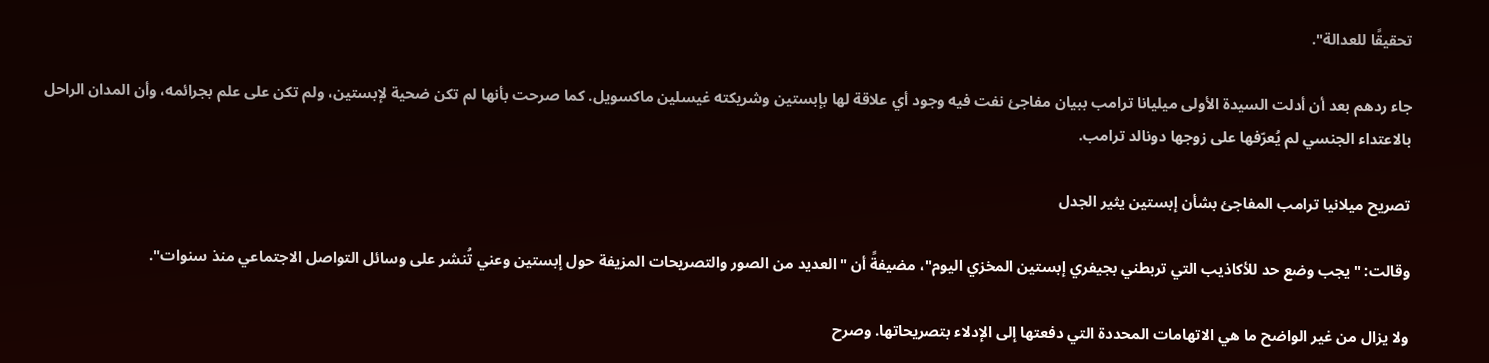تحقيقًا للعدالة".

جاء ردهم بعد أن أدلت السيدة الأولى ميليانا ترامب ببيان مفاجئ نفت فيه وجود أي علاقة لها بإبستين وشريكته غيسلين ماكسويل. كما صرحت بأنها لم تكن ضحية لإبستين، ولم تكن على علم بجرائمه، وأن المدان الراحل بالاعتداء الجنسي لم يُعرّفها على زوجها دونالد ترامب.

تصريح ميلانيا ترامب المفاجئ بشأن إبستين يثير الجدل

وقالت: "يجب وضع حد للأكاذيب التي تربطني بجيفري إبستين المخزي اليوم"، مضيفةً أن "العديد من الصور والتصريحات المزيفة حول إبستين وعني تُنشر على وسائل التواصل الاجتماعي منذ سنوات".

ولا يزال من غير الواضح ما هي الاتهامات المحددة التي دفعتها إلى الإدلاء بتصريحاتها. وصرح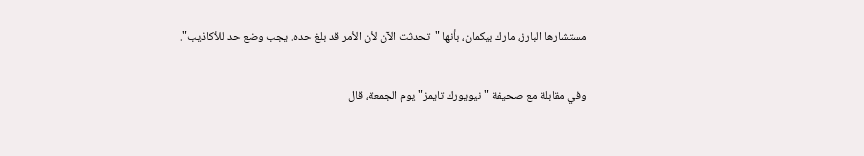مستشارها البارز، مارك بيكمان، بأنها "تحدثت الآن لأن الأمر قد بلغ حده. يجب وضع حد للأكاذيب".

وفي مقابلة مع صحيفة "نيويورك تايمز" يوم الجمعة، قال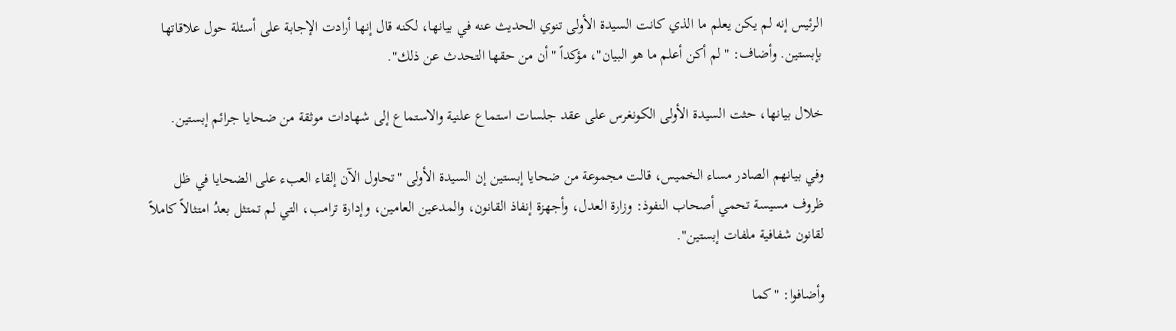الرئيس إنه لم يكن يعلم ما الذي كانت السيدة الأولى تنوي الحديث عنه في بيانها، لكنه قال إنها أرادت الإجابة على أسئلة حول علاقاتها بإبستين. وأضاف: "لم أكن أعلم ما هو البيان"، مؤكداً "أن من حقها التحدث عن ذلك".

خلال بيانها، حثت السيدة الأولى الكونغرس على عقد جلسات استماع علنية والاستماع إلى شهادات موثقة من ضحايا جرائم إبستين.

وفي بيانهم الصادر مساء الخميس، قالت مجموعة من ضحايا إبستين إن السيدة الأولى "تحاول الآن إلقاء العبء على الضحايا في ظل ظروف مسيسة تحمي أصحاب النفوذ: وزارة العدل، وأجهزة إنفاذ القانون، والمدعين العامين، وإدارة ترامب، التي لم تمتثل بعدُ امتثالاً كاملاً لقانون شفافية ملفات إبستين".

وأضافوا: "كما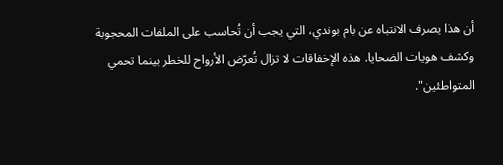أن هذا يصرف الانتباه عن بام بوندي، التي يجب أن تُحاسب على الملفات المحجوبة وكشف هويات الضحايا. هذه الإخفاقات لا تزال تُعرّض الأرواح للخطر بينما تحمي المتواطئين".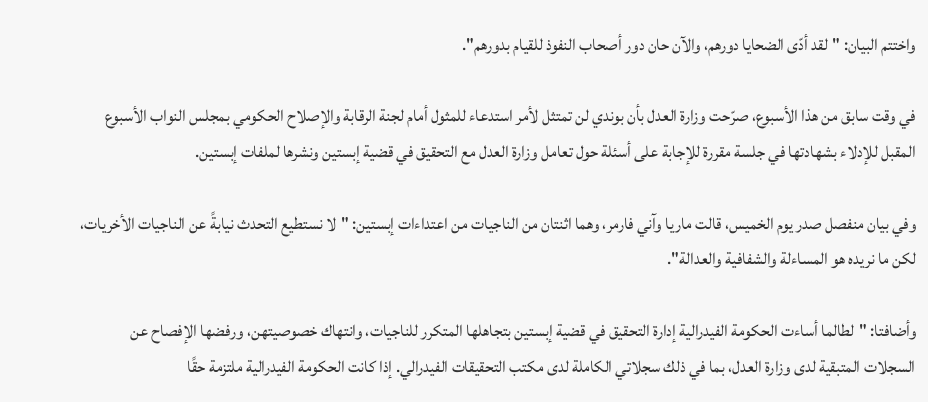واختتم البيان: "لقد أدّى الضحايا دورهم، والآن حان دور أصحاب النفوذ للقيام بدورهم".

في وقت سابق من هذا الأسبوع، صرّحت وزارة العدل بأن بوندي لن تمتثل لأمر استدعاء للمثول أمام لجنة الرقابة والإصلاح الحكومي بمجلس النواب الأسبوع المقبل للإدلاء بشهادتها في جلسة مقررة للإجابة على أسئلة حول تعامل وزارة العدل مع التحقيق في قضية إبستين ونشرها لملفات إبستين.

وفي بيان منفصل صدر يوم الخميس، قالت ماريا وآني فارمر، وهما اثنتان من الناجيات من اعتداءات إبستين: "لا نستطيع التحدث نيابةً عن الناجيات الأخريات، لكن ما نريده هو المساءلة والشفافية والعدالة".

وأضافتا: "لطالما أساءت الحكومة الفيدرالية إدارة التحقيق في قضية إبستين بتجاهلها المتكرر للناجيات، وانتهاك خصوصيتهن، ورفضها الإفصاح عن السجلات المتبقية لدى وزارة العدل، بما في ذلك سجلاتي الكاملة لدى مكتب التحقيقات الفيدرالي. إذا كانت الحكومة الفيدرالية ملتزمة حقًا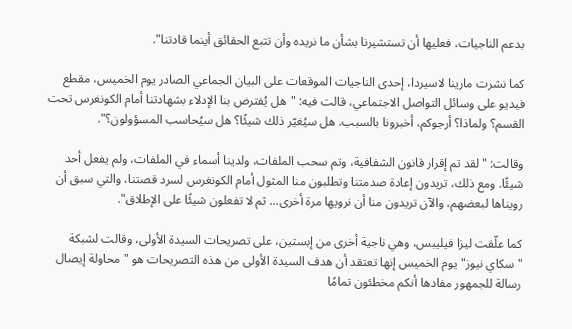بدعم الناجيات، فعليها أن تستشيرنا بشأن ما نريده وأن تتبع الحقائق أينما قادتنا".

كما نشرت مارينا لاسيردا، إحدى الناجيات الموقعات على البيان الجماعي الصادر يوم الخميس، مقطع فيديو على وسائل التواصل الاجتماعي، قالت فيه: "هل يُفترض بنا الإدلاء بشهادتنا أمام الكونغرس تحت القسم؟ ولماذا؟ أرجوكم، أخبرونا بالسبب. هل سيُغيّر ذلك شيئًا؟ هل سيُحاسب المسؤولون؟".

وقالت: "لقد تم إقرار قانون الشفافية، وتم سحب الملفات، ولدينا أسماء في الملفات، ولم يفعل أحد شيئًا. ومع ذلك، تريدون إعادة صدمتنا وتطلبون منا المثول أمام الكونغرس لسرد قصتنا، والتي سبق أن رويناها لبعضهم، والآن تريدون منا أن نرويها مرة أخرى... ثم لا تفعلون شيئًا على الإطلاق".

كما علّقت ليزا فيليبس، وهي ناجية أخرى من إبستين، على تصريحات السيدة الأولى، وقالت لشبكة "سكاي نيوز" يوم الخميس إنها تعتقد أن هدف السيدة الأولى من هذه التصريحات هو "محاولة إيصال رسالة للجمهور مفادها أنكم مخطئون تمامًا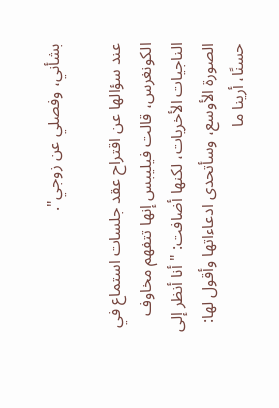بشأني، وفصلي عن زوجي".

عند سؤالها عن اقتراح عقد جلسات استماع في الكونغرس، قالت فيليبس إنها تتفهم مخاوف الناجيات الأخريات، لكنها أضافت: "أنا أنظر إلى الصورة الأوسع، وسأتحدى ادعاءاتها وأقول لها: حسنًا، أرينا ما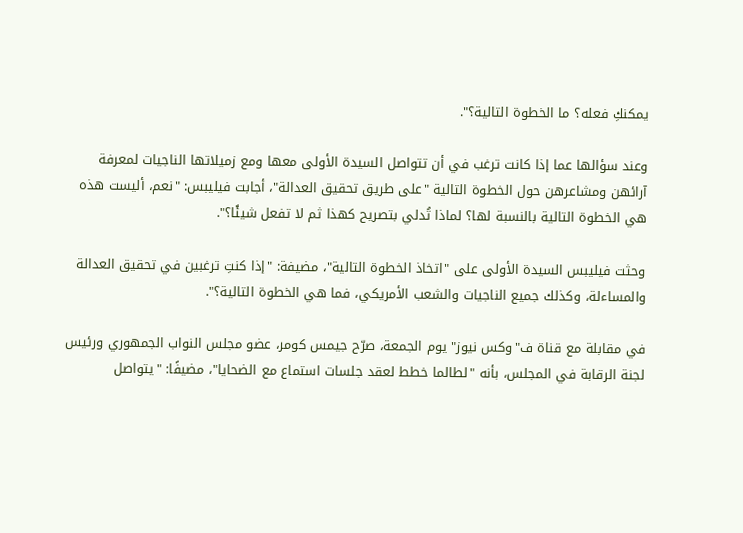يمكنكِ فعله؟ ما الخطوة التالية؟".

وعند سؤالها عما إذا كانت ترغب في أن تتواصل السيدة الأولى معها ومع زميلاتها الناجيات لمعرفة آرائهن ومشاعرهن حول الخطوة التالية "على طريق تحقيق العدالة"، أجابت فيليبس: "نعم، أليست هذه هي الخطوة التالية بالنسبة لها؟ لماذا تُدلي بتصريح كهذا ثم لا تفعل شيئًا؟".

وحثت فيليبس السيدة الأولى على "اتخاذ الخطوة التالية"، مضيفة: "إذا كنتِ ترغبين في تحقيق العدالة والمساءلة، وكذلك جميع الناجيات والشعب الأمريكي، فما هي الخطوة التالية؟".

في مقابلة مع قناة ف"وكس نيوز" يوم الجمعة، صرّح جيمس كومر، عضو مجلس النواب الجمهوري ورئيس لجنة الرقابة في المجلس، بأنه "لطالما خطط لعقد جلسات استماع مع الضحايا"، مضيفًا: "يتواصل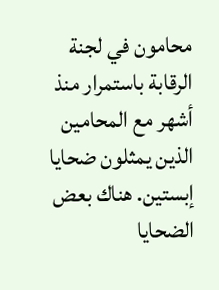محامون في لجنة الرقابة باستمرار منذ أشهر مع المحامين الذين يمثلون ضحايا إبستين. هناك بعض الضحايا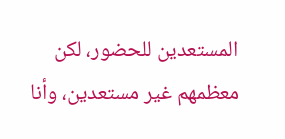المستعدين للحضور، لكن معظمهم غير مستعدين، وأنا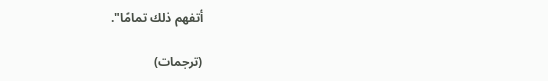أتفهم ذلك تمامًا".

(ترجمات)